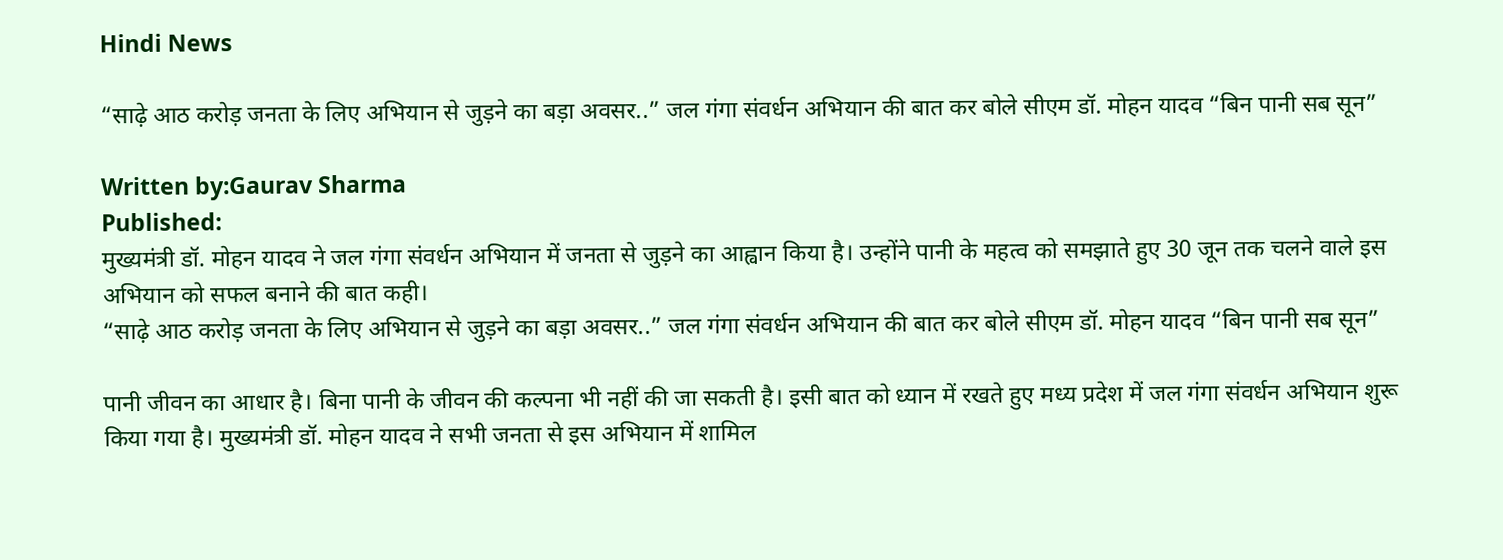Hindi News

“साढ़े आठ करोड़ जनता के लिए अभियान से जुड़ने का बड़ा अवसर..” जल गंगा संवर्धन अभियान की बात कर बोले सीएम डॉ. मोहन यादव “बिन पानी सब सून”

Written by:Gaurav Sharma
Published:
मुख्यमंत्री डॉ. मोहन यादव ने जल गंगा संवर्धन अभियान में जनता से जुड़ने का आह्वान किया है। उन्होंने पानी के महत्व को समझाते हुए 30 जून तक चलने वाले इस अभियान को सफल बनाने की बात कही।
“साढ़े आठ करोड़ जनता के लिए अभियान से जुड़ने का बड़ा अवसर..” जल गंगा संवर्धन अभियान की बात कर बोले सीएम डॉ. मोहन यादव “बिन पानी सब सून”

पानी जीवन का आधार है। बिना पानी के जीवन की कल्पना भी नहीं की जा सकती है। इसी बात को ध्यान में रखते हुए मध्य प्रदेश में जल गंगा संवर्धन अभियान शुरू किया गया है। मुख्यमंत्री डॉ. मोहन यादव ने सभी जनता से इस अभियान में शामिल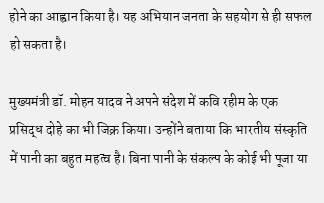होने का आह्वान किया है। यह अभियान जनता के सहयोग से ही सफल हो सकता है।

मुख्यमंत्री डॉ. मोहन यादव ने अपने संदेश में कवि रहीम के एक प्रसिद्ध दोहे का भी जिक्र किया। उन्होंने बताया कि भारतीय संस्कृति में पानी का बहुत महत्व है। बिना पानी के संकल्प के कोई भी पूजा या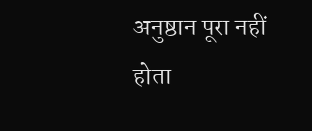अनुष्ठान पूरा नहीं होता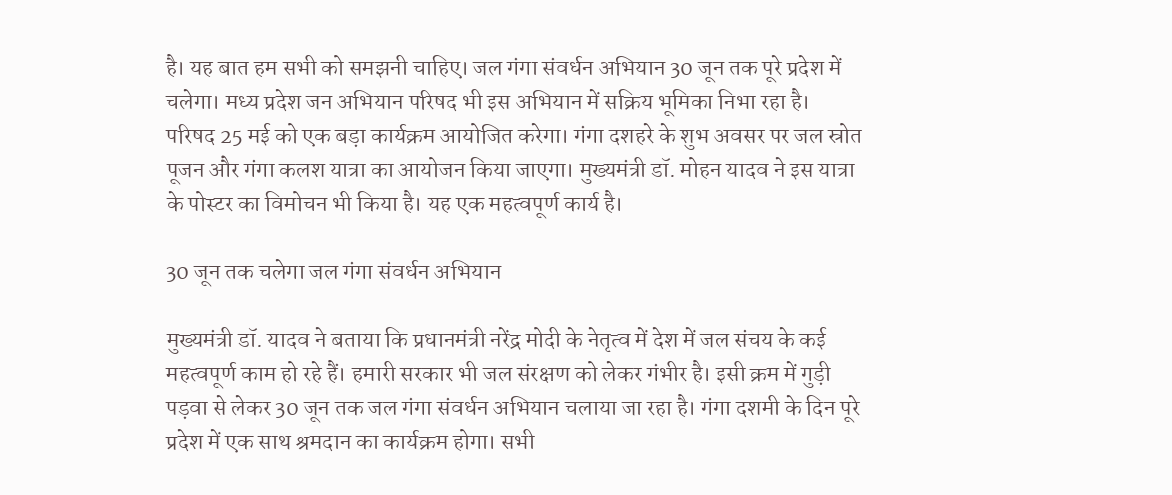है। यह बात हम सभी को समझनी चाहिए। जल गंगा संवर्धन अभियान 30 जून तक पूरे प्रदेश में चलेगा। मध्य प्रदेश जन अभियान परिषद भी इस अभियान में सक्रिय भूमिका निभा रहा है। परिषद 25 मई को एक बड़ा कार्यक्रम आयोजित करेगा। गंगा दशहरे के शुभ अवसर पर जल स्रोत पूजन और गंगा कलश यात्रा का आयोजन किया जाएगा। मुख्यमंत्री डॉ. मोहन यादव ने इस यात्रा के पोस्टर का विमोचन भी किया है। यह एक महत्वपूर्ण कार्य है।

30 जून तक चलेगा जल गंगा संवर्धन अभियान

मुख्यमंत्री डॉ. यादव ने बताया कि प्रधानमंत्री नरेंद्र मोदी के नेतृत्व में देश में जल संचय के कई महत्वपूर्ण काम हो रहे हैं। हमारी सरकार भी जल संरक्षण को लेकर गंभीर है। इसी क्रम में गुड़ी पड़वा से लेकर 30 जून तक जल गंगा संवर्धन अभियान चलाया जा रहा है। गंगा दशमी के दिन पूरे प्रदेश में एक साथ श्रमदान का कार्यक्रम होगा। सभी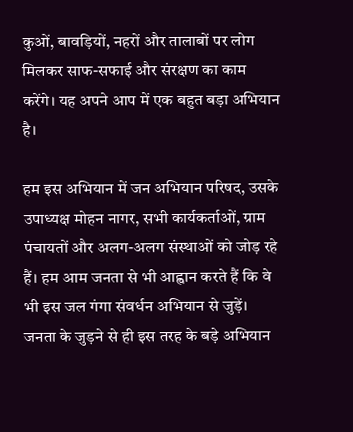कुओं, बावड़ियों, नहरों और तालाबों पर लोग मिलकर साफ-सफाई और संरक्षण का काम करेंगे। यह अपने आप में एक बहुत बड़ा अभियान है।

हम इस अभियान में जन अभियान परिषद, उसके उपाध्यक्ष मोहन नागर, सभी कार्यकर्ताओं, ग्राम पंचायतों और अलग-अलग संस्थाओं को जोड़ रहे हैं। हम आम जनता से भी आह्वान करते हैं कि वे भी इस जल गंगा संवर्धन अभियान से जुड़ें। जनता के जुड़ने से ही इस तरह के बड़े अभियान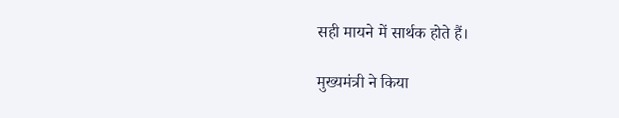सही मायने में सार्थक होते हैं।

मुख्यमंत्री ने किया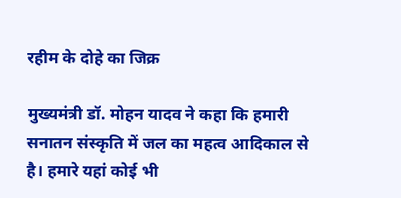रहीम के दोहे का जिक्र

मुख्यमंत्री डॉ. मोहन यादव ने कहा कि हमारी सनातन संस्कृति में जल का महत्व आदिकाल से है। हमारे यहां कोई भी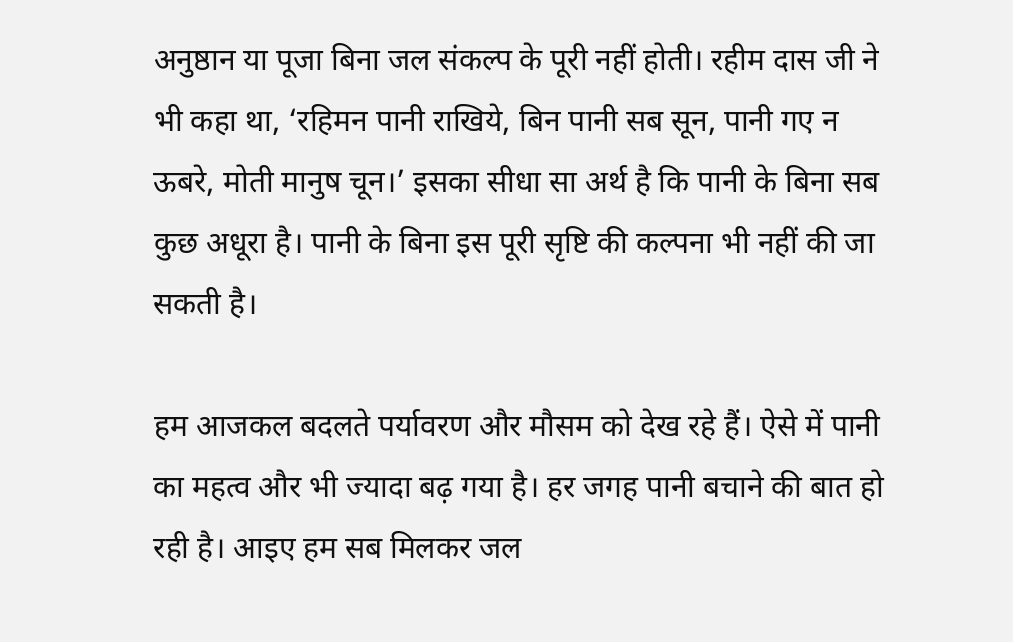अनुष्ठान या पूजा बिना जल संकल्प के पूरी नहीं होती। रहीम दास जी ने भी कहा था, ‘रहिमन पानी राखिये, बिन पानी सब सून, पानी गए न ऊबरे, मोती मानुष चून।’ इसका सीधा सा अर्थ है कि पानी के बिना सब कुछ अधूरा है। पानी के बिना इस पूरी सृष्टि की कल्पना भी नहीं की जा सकती है।

हम आजकल बदलते पर्यावरण और मौसम को देख रहे हैं। ऐसे में पानी का महत्व और भी ज्यादा बढ़ गया है। हर जगह पानी बचाने की बात हो रही है। आइए हम सब मिलकर जल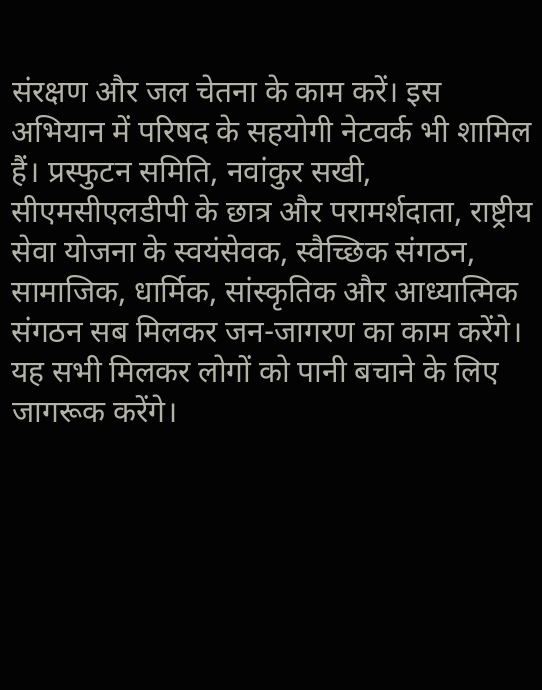संरक्षण और जल चेतना के काम करें। इस अभियान में परिषद के सहयोगी नेटवर्क भी शामिल हैं। प्रस्फुटन समिति, नवांकुर सखी, सीएमसीएलडीपी के छात्र और परामर्शदाता, राष्ट्रीय सेवा योजना के स्वयंसेवक, स्वैच्छिक संगठन, सामाजिक, धार्मिक, सांस्कृतिक और आध्यात्मिक संगठन सब मिलकर जन-जागरण का काम करेंगे। यह सभी मिलकर लोगों को पानी बचाने के लिए जागरूक करेंगे।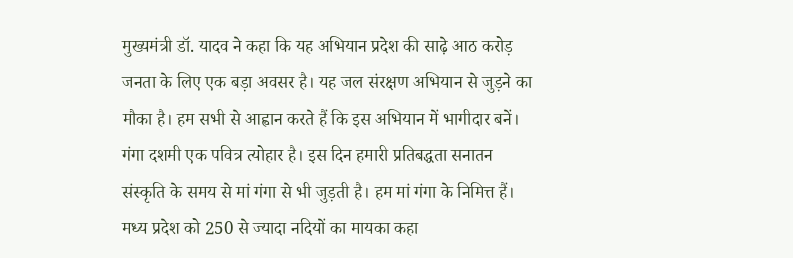मुख्यमंत्री डॉ. यादव ने कहा कि यह अभियान प्रदेश की साढ़े आठ करोड़ जनता के लिए एक बड़ा अवसर है। यह जल संरक्षण अभियान से जुड़ने का मौका है। हम सभी से आह्वान करते हैं कि इस अभियान में भागीदार बनें। गंगा दशमी एक पवित्र त्योहार है। इस दिन हमारी प्रतिबद्धता सनातन संस्कृति के समय से मां गंगा से भी जुड़ती है। हम मां गंगा के निमित्त हैं। मध्य प्रदेश को 250 से ज्यादा नदियों का मायका कहा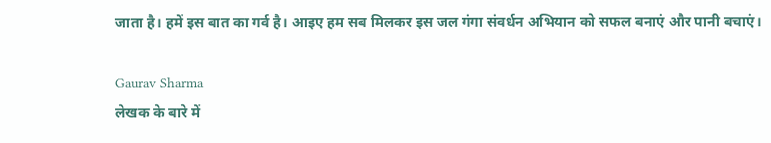जाता है। हमें इस बात का गर्व है। आइए हम सब मिलकर इस जल गंगा संवर्धन अभियान को सफल बनाएं और पानी बचाएं।

Gaurav Sharma
लेखक के बारे में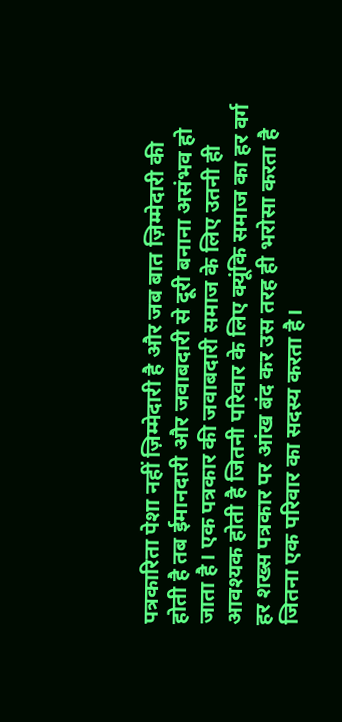पत्रकारिता पेशा नहीं ज़िम्मेदारी है और जब बात ज़िम्मेदारी की होती है तब ईमानदारी और जवाबदारी से दूरी बनाना असंभव हो जाता है। एक पत्रकार की जवाबदारी समाज के लिए उतनी ही आवश्यक होती है जितनी परिवार के लिए क्यूंकि समाज का हर वर्ग हर शख्स पत्रकार पर आंख बंद कर उस तरह ही भरोसा करता है जितना एक परिवार का सदस्य करता है।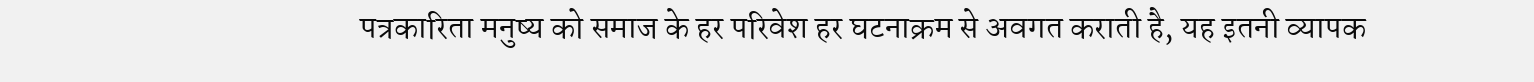पत्रकारिता मनुष्य को समाज के हर परिवेश हर घटनाक्रम से अवगत कराती है, यह इतनी व्यापक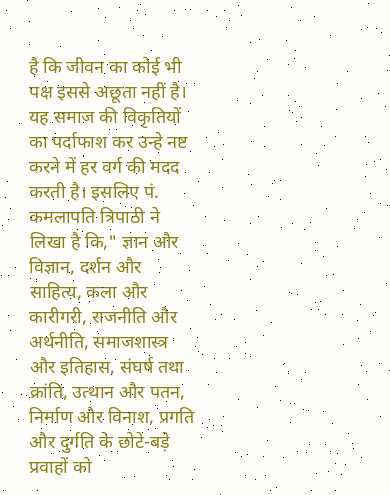है कि जीवन का कोई भी पक्ष इससे अछूता नहीं है। यह समाज की विकृतियों का पर्दाफाश कर उन्हे नष्ट करने में हर वर्ग की मदद करती है। इसलिए पं. कमलापति त्रिपाठी ने लिखा है कि," ज्ञान और विज्ञान, दर्शन और साहित्य, कला और कारीगरी, राजनीति और अर्थनीति, समाजशास्त्र और इतिहास, संघर्ष तथा क्रांति, उत्थान और पतन, निर्माण और विनाश, प्रगति और दुर्गति के छोटे-बड़े प्रवाहों को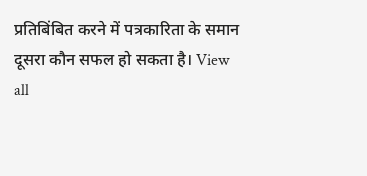प्रतिबिंबित करने में पत्रकारिता के समान दूसरा कौन सफल हो सकता है। View all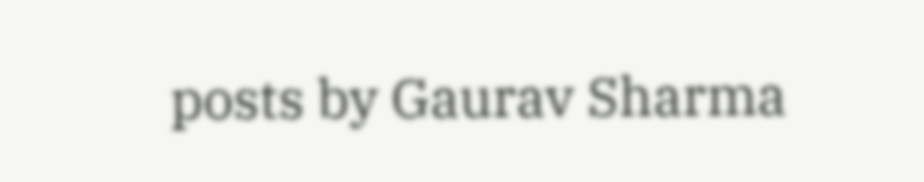posts by Gaurav Sharma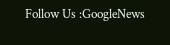Follow Us :GoogleNews